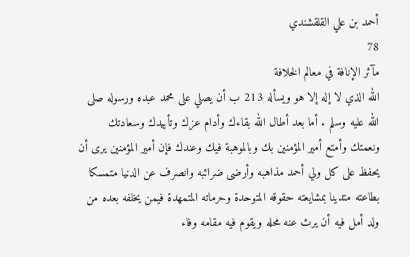أحمد بن علي القلقشندي
78
مآثر الإنافة في معالم الخلافة
الله الذي لا إله إلا هو ويسأله 213 ب أن يصلي على محمد عبده ورسوله صلى الله عليه وسلم . أما بعد أطال الله بقاءك وأدام عزك وتأييدك وسعادتك ونعمتك وأمتع أمير المؤمنين بك وبالموهبة فيك وعندك فإن أمير المؤمنين يرى أن يحفظ على كل ولي أحمد مذاهبه وأرضى ضرائبه وانصرف عن الدنيا متمسكا بطاعته متدينا بمشايعته حقوقه المتوحدة وحرماته المتمهدة فيمن يخلفه بعده من ولد أمل فيه أن يرث عنه محله ويقوم فيه مقامه وفاء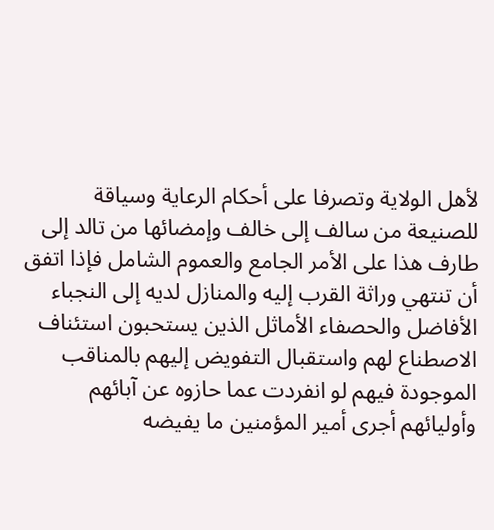لأهل الولاية وتصرفا على أحكام الرعاية وسياقة للصنيعة من سالف إلى خالف وإمضائها من تالد إلى طارف هذا على الأمر الجامع والعموم الشامل فإذا اتفق أن تنتهي وراثة القرب إليه والمنازل لديه إلى النجباء الأفاضل والحصفاء الأماثل الذين يستحبون استئناف الاصطناع لهم واستقبال التفويض إليهم بالمناقب الموجودة فيهم لو انفردت عما حازوه عن آبائهم وأوليائهم أجرى أمير المؤمنين ما يفيضه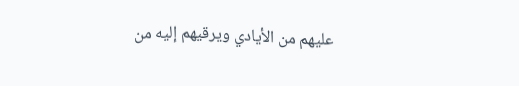عليهم من الأيادي ويرقيهم إليه من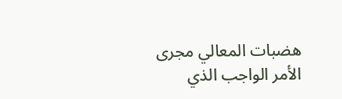هضبات المعالي مجرى الأمر الواجب الذي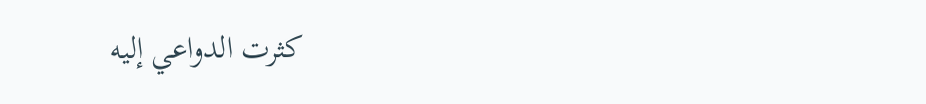كثرت الدواعي إليه